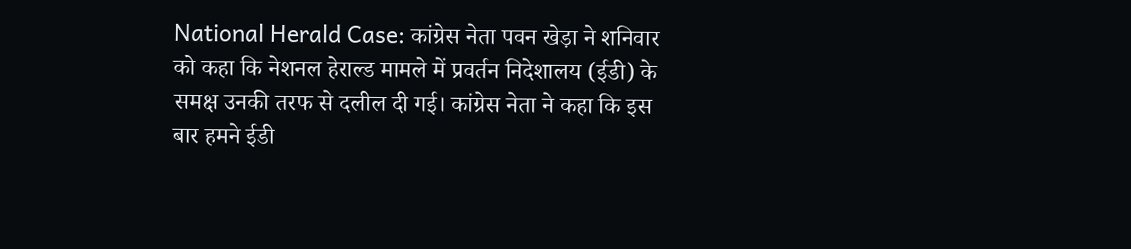National Herald Case: कांग्रेस नेता पवन खेड़ा ने शनिवार को कहा कि नेशनल हेराल्ड मामले में प्रवर्तन निदेशालय (ईडी) के समक्ष उनकी तरफ से दलील दी गई। कांग्रेस नेता ने कहा कि इस बार हमने ईडी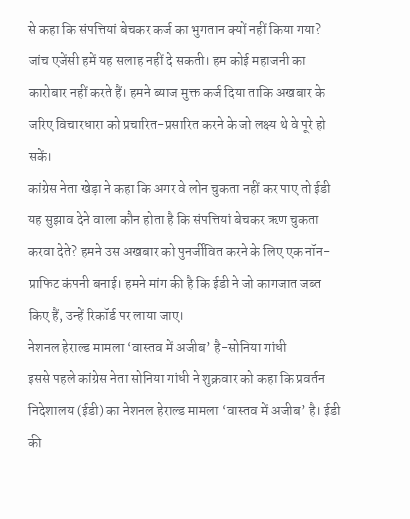से कहा कि संपत्तियां बेचकर कर्ज का भुगतान क्यों नहीं किया गया? जांच एजेंसी हमें यह सलाह नहीं दे सकती। हम कोई महाजनी का कारोबार नहीं करते हैं। हमने ब्याज मुक्त कर्ज दिया ताकि अखबार के जरिए विचारधारा को प्रचारित-प्रसारित करने के जो लक्ष्य थे वे पूरे हो सकें।
कांग्रेस नेता खेड़ा ने कहा कि अगर वे लोन चुकता नहीं कर पाए तो ईडी यह सुझाव देने वाला कौन होता है कि संपत्तियां बेचकर ऋण चुकता करवा देते? हमने उस अखबार को पुनर्जीवित करने के लिए एक नॉन-प्राफिट कंपनी बनाई। हमने मांग की है कि ईडी ने जो कागजात जब्त किए हैं, उन्हें रिकॉर्ड पर लाया जाए।
नेशनल हेराल्ड मामला ‘वास्तव में अजीब’ है-सोनिया गांधी
इससे पहले कांग्रेस नेता सोनिया गांधी ने शुक्रवार को कहा कि प्रवर्तन निदेशालय (ईडी) का नेशनल हेराल्ड मामला ‘वास्तव में अजीब’ है। ईडी की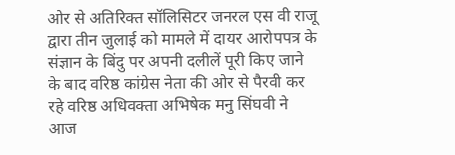ओर से अतिरिक्त सॉलिसिटर जनरल एस वी राजू द्वारा तीन जुलाई को मामले में दायर आरोपपत्र के संज्ञान के बिंदु पर अपनी दलीलें पूरी किए जाने के बाद वरिष्ठ कांग्रेस नेता की ओर से पैरवी कर रहे वरिष्ठ अधिवक्ता अभिषेक मनु सिंघवी ने आज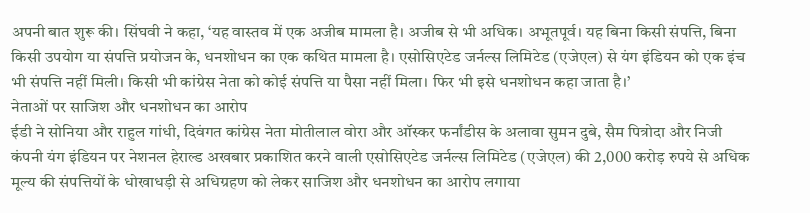अपनी बात शुरू की। सिंघवी ने कहा, ‘यह वास्तव में एक अजीब मामला है। अजीब से भी अधिक। अभूतपूर्व। यह बिना किसी संपत्ति, बिना किसी उपयोग या संपत्ति प्रयोजन के, धनशोधन का एक कथित मामला है। एसोसिएटेड जर्नल्स लिमिटेड (एजेएल) से यंग इंडियन को एक इंच भी संपत्ति नहीं मिली। किसी भी कांग्रेस नेता को कोई संपत्ति या पैसा नहीं मिला। फिर भी इसे धनशोधन कहा जाता है।’
नेताओं पर साजिश और धनशोधन का आरोप
ईडी ने सोनिया और राहुल गांधी, दिवंगत कांग्रेस नेता मोतीलाल वोरा और ऑस्कर फर्नांडीस के अलावा सुमन दुबे, सैम पित्रोदा और निजी कंपनी यंग इंडियन पर नेशनल हेराल्ड अखबार प्रकाशित करने वाली एसोसिएटेड जर्नल्स लिमिटेड (एजेएल) की 2,000 करोड़ रुपये से अधिक मूल्य की संपत्तियों के धोखाधड़ी से अधिग्रहण को लेकर साजिश और धनशोधन का आरोप लगाया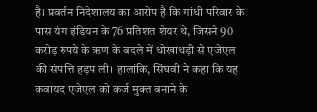है। प्रवर्तन निदेशालय का आरोप है कि गांधी परिवार के पास यंग इंडियन के 76 प्रतिशत शेयर थे, जिसने 90 करोड़ रुपये के ऋण के बदले में धोखाधड़ी से एजेएल की संपत्ति हड़प ली। हालांकि, सिंघवी ने कहा कि यह कवायद एजेएल को कर्ज मुक्त बनाने के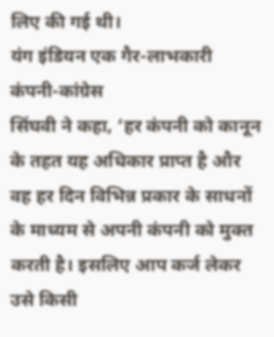लिए की गई थी।
यंग इंडियन एक गैर-लाभकारी कंपनी-कांग्रेस
सिंघवी ने कहा, ‘हर कंपनी को कानून के तहत यह अधिकार प्राप्त है और वह हर दिन विभिन्न प्रकार के साधनों के माध्यम से अपनी कंपनी को मुक्त करती है। इसलिए आप कर्ज लेकर उसे किसी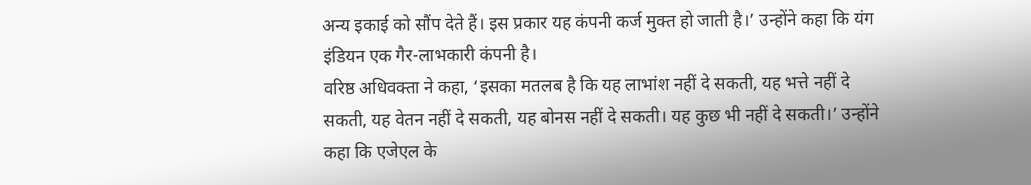अन्य इकाई को सौंप देते हैं। इस प्रकार यह कंपनी कर्ज मुक्त हो जाती है।’ उन्होंने कहा कि यंग इंडियन एक गैर-लाभकारी कंपनी है।
वरिष्ठ अधिवक्ता ने कहा, ‘इसका मतलब है कि यह लाभांश नहीं दे सकती, यह भत्ते नहीं दे सकती, यह वेतन नहीं दे सकती, यह बोनस नहीं दे सकती। यह कुछ भी नहीं दे सकती।’ उन्होंने कहा कि एजेएल के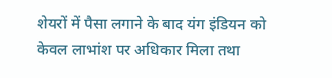शेयरों में पैसा लगाने के बाद यंग इंडियन को केवल लाभांश पर अधिकार मिला तथा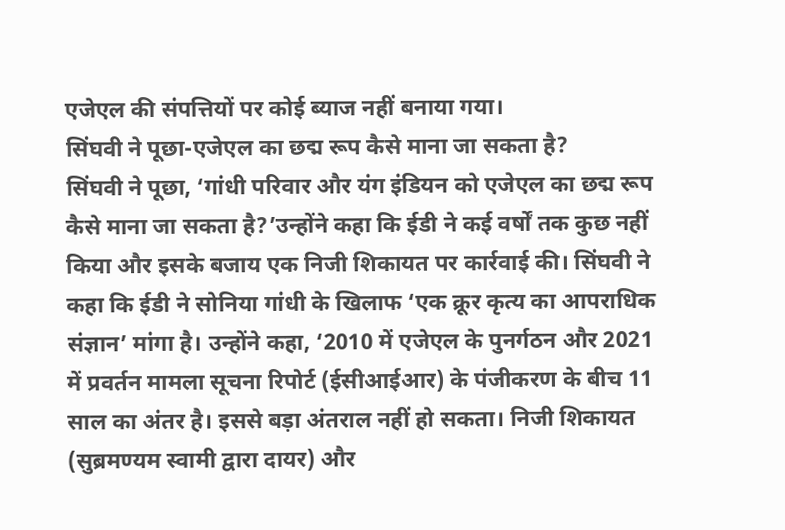एजेएल की संपत्तियों पर कोई ब्याज नहीं बनाया गया।
सिंघवी ने पूछा-एजेएल का छद्म रूप कैसे माना जा सकता है?
सिंघवी ने पूछा, ‘गांधी परिवार और यंग इंडियन को एजेएल का छद्म रूप कैसे माना जा सकता है?’उन्होंने कहा कि ईडी ने कई वर्षों तक कुछ नहीं किया और इसके बजाय एक निजी शिकायत पर कार्रवाई की। सिंघवी ने कहा कि ईडी ने सोनिया गांधी के खिलाफ ‘एक क्रूर कृत्य का आपराधिक संज्ञान’ मांगा है। उन्होंने कहा, ‘2010 में एजेएल के पुनर्गठन और 2021 में प्रवर्तन मामला सूचना रिपोर्ट (ईसीआईआर) के पंजीकरण के बीच 11 साल का अंतर है। इससे बड़ा अंतराल नहीं हो सकता। निजी शिकायत (सुब्रमण्यम स्वामी द्वारा दायर) और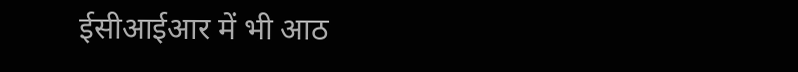ईसीआईआर में भी आठ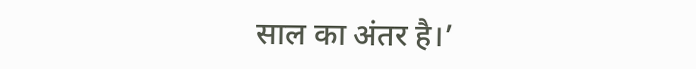साल का अंतर है।’